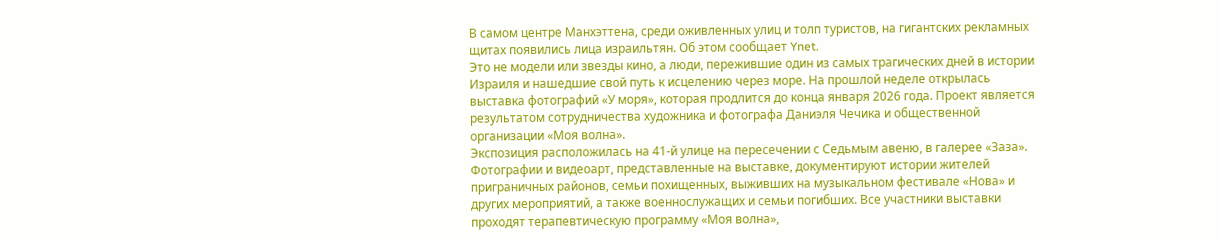В самом центре Манхэттена, среди оживленных улиц и толп туристов, на гигантских рекламных щитах появились лица израильтян. Об этом сообщает Ynet.
Это не модели или звезды кино, а люди, пережившие один из самых трагических дней в истории Израиля и нашедшие свой путь к исцелению через море. На прошлой неделе открылась выставка фотографий «У моря», которая продлится до конца января 2026 года. Проект является результатом сотрудничества художника и фотографа Даниэля Чечика и общественной организации «Моя волна».
Экспозиция расположилась на 41-й улице на пересечении с Седьмым авеню, в галерее «Заза». Фотографии и видеоарт, представленные на выставке, документируют истории жителей приграничных районов, семьи похищенных, выживших на музыкальном фестивале «Нова» и других мероприятий, а также военнослужащих и семьи погибших. Все участники выставки проходят терапевтическую программу «Моя волна»,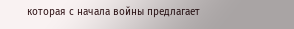которая с начала войны предлагает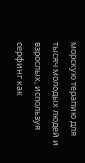морскую терапию для тысяч молодых людей и взрослых, используя серфинг как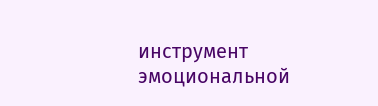инструмент эмоциональной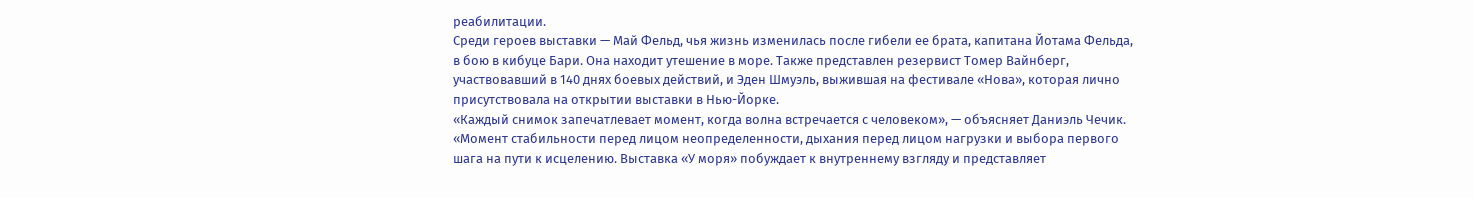реабилитации.
Среди героев выставки — Май Фельд, чья жизнь изменилась после гибели ее брата, капитана Йотама Фельда, в бою в кибуце Бари. Она находит утешение в море. Также представлен резервист Томер Вайнберг, участвовавший в 140 днях боевых действий, и Эден Шмуэль, выжившая на фестивале «Нова», которая лично присутствовала на открытии выставки в Нью-Йорке.
«Каждый снимок запечатлевает момент, когда волна встречается с человеком», — объясняет Даниэль Чечик. «Момент стабильности перед лицом неопределенности, дыхания перед лицом нагрузки и выбора первого шага на пути к исцелению. Выставка «У моря» побуждает к внутреннему взгляду и представляет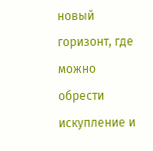новый горизонт, где можно обрести искупление и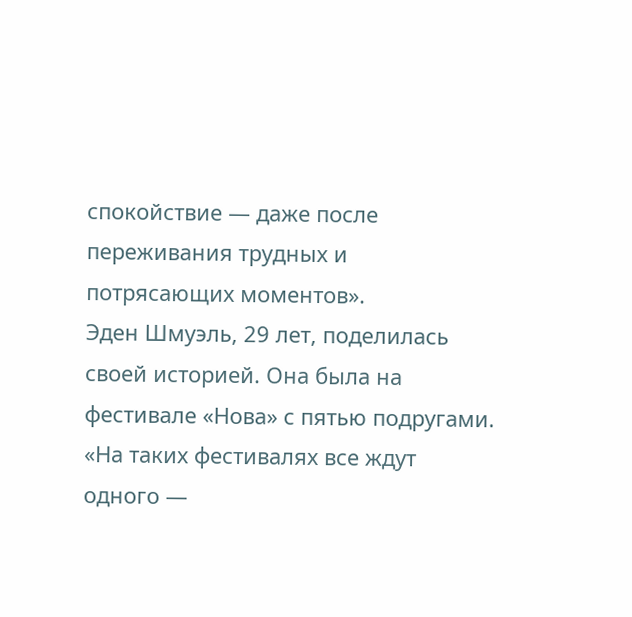спокойствие — даже после переживания трудных и потрясающих моментов».
Эден Шмуэль, 29 лет, поделилась своей историей. Она была на фестивале «Нова» с пятью подругами. «На таких фестивалях все ждут одного —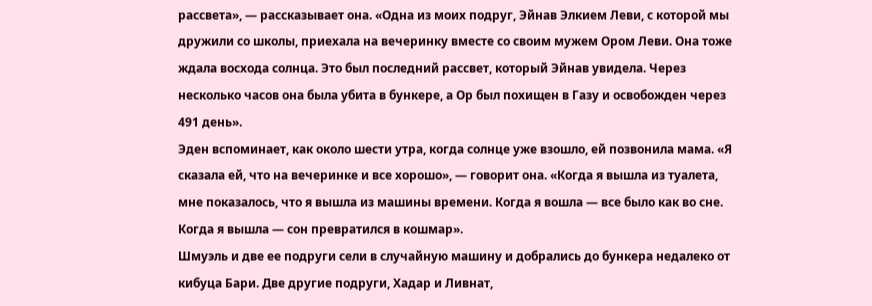рассвета», — рассказывает она. «Одна из моих подруг, Эйнав Элкием Леви, с которой мы дружили со школы, приехала на вечеринку вместе со своим мужем Ором Леви. Она тоже ждала восхода солнца. Это был последний рассвет, который Эйнав увидела. Через несколько часов она была убита в бункере, а Ор был похищен в Газу и освобожден через 491 день».
Эден вспоминает, как около шести утра, когда солнце уже взошло, ей позвонила мама. «Я сказала ей, что на вечеринке и все хорошо», — говорит она. «Когда я вышла из туалета, мне показалось, что я вышла из машины времени. Когда я вошла — все было как во сне. Когда я вышла — сон превратился в кошмар».
Шмуэль и две ее подруги сели в случайную машину и добрались до бункера недалеко от кибуца Бари. Две другие подруги, Хадар и Ливнат,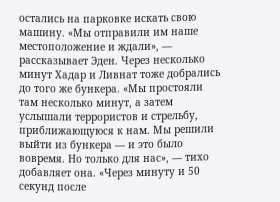остались на парковке искать свою машину. «Мы отправили им наше местоположение и ждали», — рассказывает Эден. Через несколько минут Хадар и Ливнат тоже добрались до того же бункера. «Мы простояли там несколько минут, а затем услышали террористов и стрельбу, приближающуюся к нам. Мы решили выйти из бункера — и это было вовремя. Но только для нас», — тихо добавляет она. «Через минуту и 50 секунд после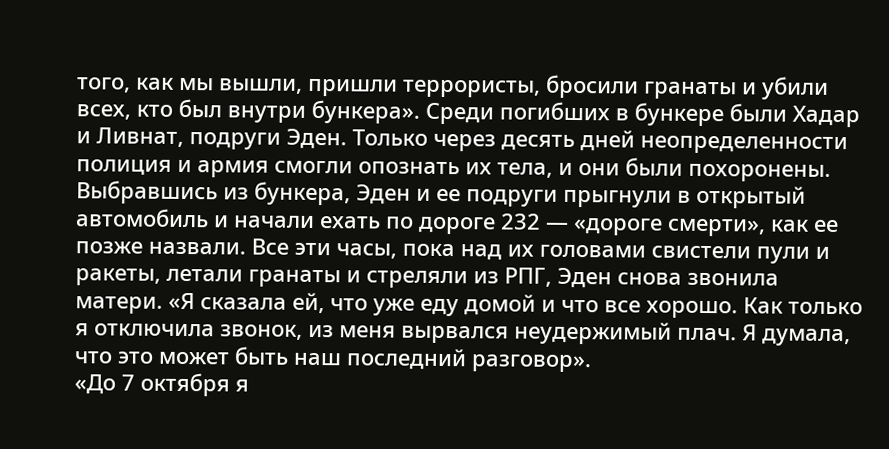того, как мы вышли, пришли террористы, бросили гранаты и убили всех, кто был внутри бункера». Среди погибших в бункере были Хадар и Ливнат, подруги Эден. Только через десять дней неопределенности полиция и армия смогли опознать их тела, и они были похоронены.
Выбравшись из бункера, Эден и ее подруги прыгнули в открытый автомобиль и начали ехать по дороге 232 — «дороге смерти», как ее позже назвали. Все эти часы, пока над их головами свистели пули и ракеты, летали гранаты и стреляли из РПГ, Эден снова звонила матери. «Я сказала ей, что уже еду домой и что все хорошо. Как только я отключила звонок, из меня вырвался неудержимый плач. Я думала, что это может быть наш последний разговор».
«До 7 октября я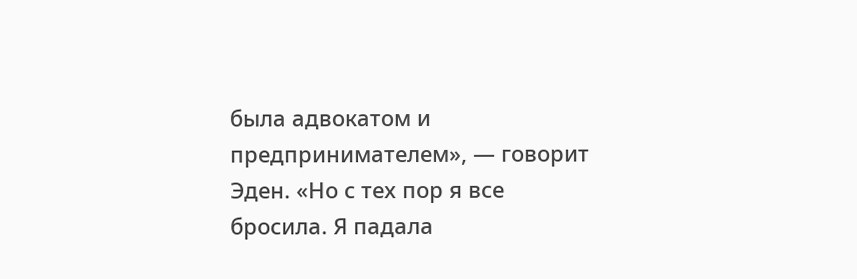была адвокатом и предпринимателем», — говорит Эден. «Но с тех пор я все бросила. Я падала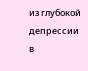из глубокой депрессии в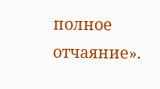полное отчаяние».